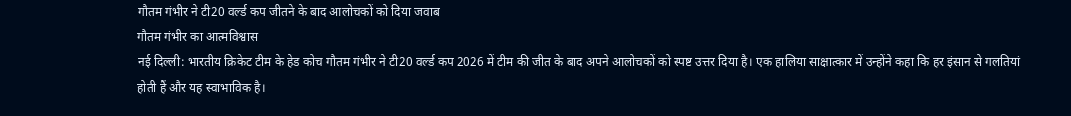गौतम गंभीर ने टी20 वर्ल्ड कप जीतने के बाद आलोचकों को दिया जवाब
गौतम गंभीर का आत्मविश्वास
नई दिल्ली: भारतीय क्रिकेट टीम के हेड कोच गौतम गंभीर ने टी20 वर्ल्ड कप 2026 में टीम की जीत के बाद अपने आलोचकों को स्पष्ट उत्तर दिया है। एक हालिया साक्षात्कार में उन्होंने कहा कि हर इंसान से गलतियां होती हैं और यह स्वाभाविक है।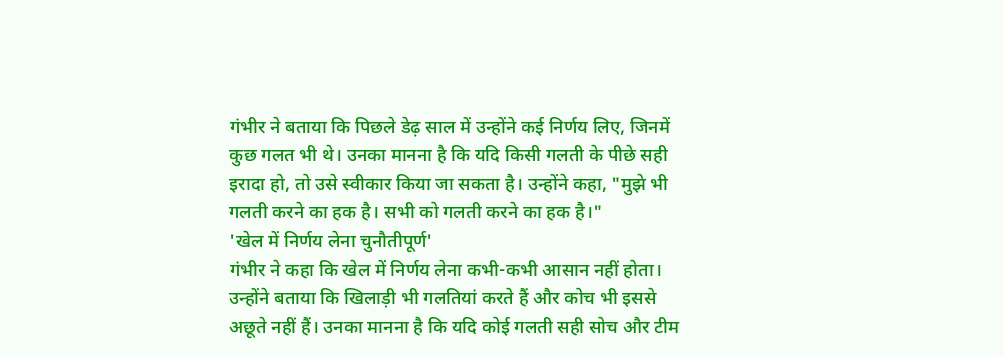गंभीर ने बताया कि पिछले डेढ़ साल में उन्होंने कई निर्णय लिए, जिनमें कुछ गलत भी थे। उनका मानना है कि यदि किसी गलती के पीछे सही इरादा हो, तो उसे स्वीकार किया जा सकता है। उन्होंने कहा, "मुझे भी गलती करने का हक है। सभी को गलती करने का हक है।"
'खेल में निर्णय लेना चुनौतीपूर्ण'
गंभीर ने कहा कि खेल में निर्णय लेना कभी-कभी आसान नहीं होता। उन्होंने बताया कि खिलाड़ी भी गलतियां करते हैं और कोच भी इससे अछूते नहीं हैं। उनका मानना है कि यदि कोई गलती सही सोच और टीम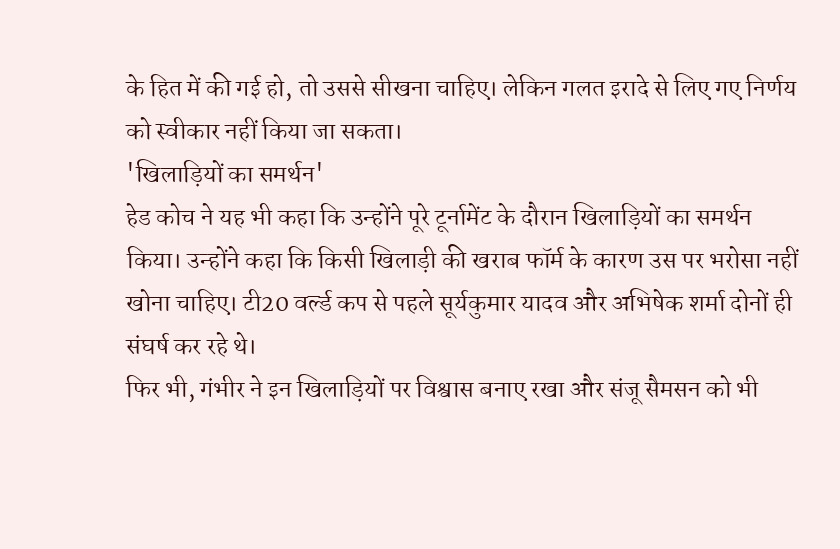के हित में की गई हो, तो उससे सीखना चाहिए। लेकिन गलत इरादे से लिए गए निर्णय को स्वीकार नहीं किया जा सकता।
'खिलाड़ियों का समर्थन'
हेड कोच ने यह भी कहा कि उन्होंने पूरे टूर्नामेंट के दौरान खिलाड़ियों का समर्थन किया। उन्होंने कहा कि किसी खिलाड़ी की खराब फॉर्म के कारण उस पर भरोसा नहीं खोना चाहिए। टी20 वर्ल्ड कप से पहले सूर्यकुमार यादव और अभिषेक शर्मा दोनों ही संघर्ष कर रहे थे।
फिर भी, गंभीर ने इन खिलाड़ियों पर विश्वास बनाए रखा और संजू सैमसन को भी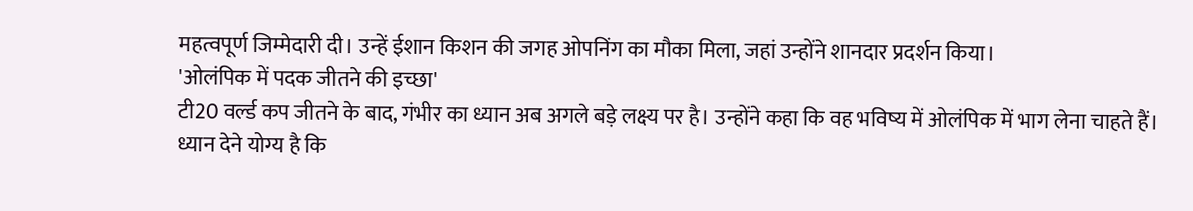महत्वपूर्ण जिम्मेदारी दी। उन्हें ईशान किशन की जगह ओपनिंग का मौका मिला, जहां उन्होंने शानदार प्रदर्शन किया।
'ओलंपिक में पदक जीतने की इच्छा'
टी20 वर्ल्ड कप जीतने के बाद, गंभीर का ध्यान अब अगले बड़े लक्ष्य पर है। उन्होंने कहा कि वह भविष्य में ओलंपिक में भाग लेना चाहते हैं। ध्यान देने योग्य है कि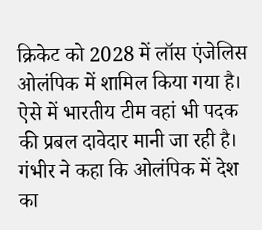क्रिकेट को 2028 में लॉस एंजेलिस ओलंपिक में शामिल किया गया है। ऐसे में भारतीय टीम वहां भी पदक की प्रबल दावेदार मानी जा रही है। गंभीर ने कहा कि ओलंपिक में देश का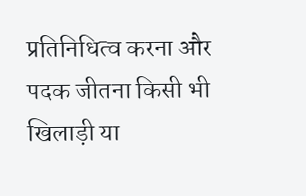प्रतिनिधित्व करना और पदक जीतना किसी भी खिलाड़ी या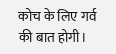कोच के लिए गर्व की बात होगी।